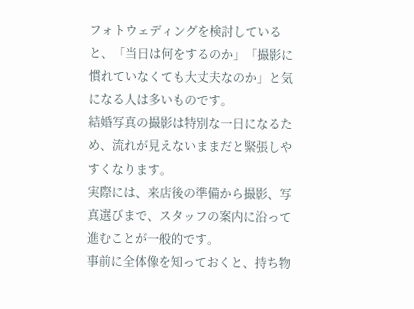フォトウェディングを検討していると、「当日は何をするのか」「撮影に慣れていなくても大丈夫なのか」と気になる人は多いものです。
結婚写真の撮影は特別な一日になるため、流れが見えないままだと緊張しやすくなります。
実際には、来店後の準備から撮影、写真選びまで、スタッフの案内に沿って進むことが一般的です。
事前に全体像を知っておくと、持ち物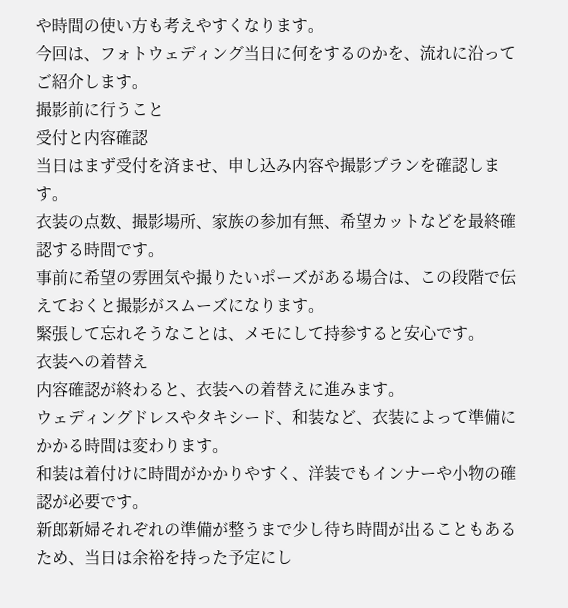や時間の使い方も考えやすくなります。
今回は、フォトウェディング当日に何をするのかを、流れに沿ってご紹介します。
撮影前に行うこと
受付と内容確認
当日はまず受付を済ませ、申し込み内容や撮影プランを確認します。
衣装の点数、撮影場所、家族の参加有無、希望カットなどを最終確認する時間です。
事前に希望の雰囲気や撮りたいポーズがある場合は、この段階で伝えておくと撮影がスムーズになります。
緊張して忘れそうなことは、メモにして持参すると安心です。
衣装への着替え
内容確認が終わると、衣装への着替えに進みます。
ウェディングドレスやタキシード、和装など、衣装によって準備にかかる時間は変わります。
和装は着付けに時間がかかりやすく、洋装でもインナーや小物の確認が必要です。
新郎新婦それぞれの準備が整うまで少し待ち時間が出ることもあるため、当日は余裕を持った予定にし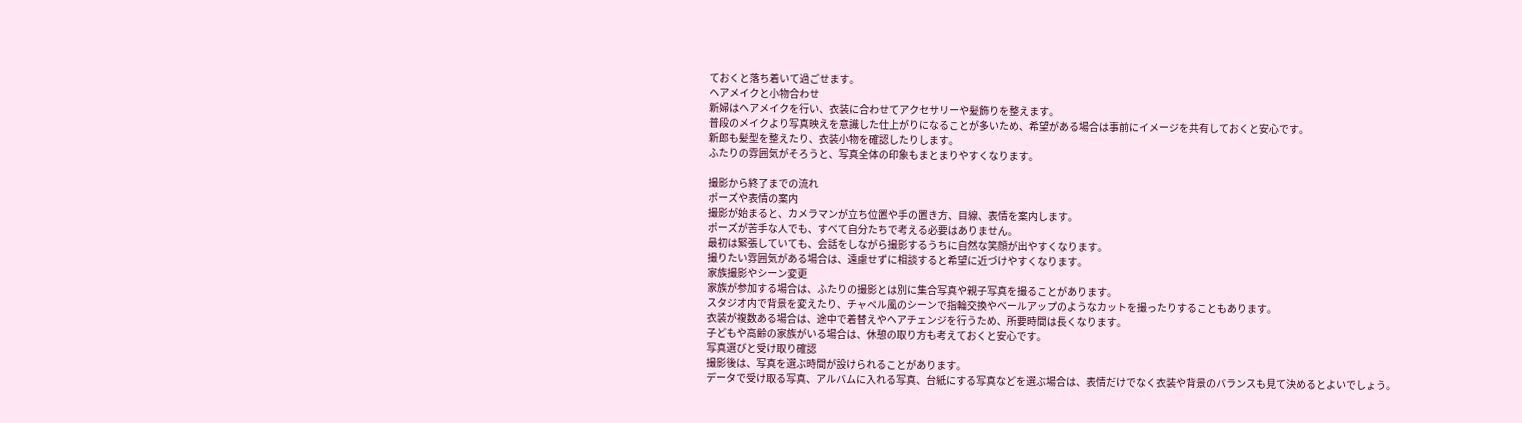ておくと落ち着いて過ごせます。
ヘアメイクと小物合わせ
新婦はヘアメイクを行い、衣装に合わせてアクセサリーや髪飾りを整えます。
普段のメイクより写真映えを意識した仕上がりになることが多いため、希望がある場合は事前にイメージを共有しておくと安心です。
新郎も髪型を整えたり、衣装小物を確認したりします。
ふたりの雰囲気がそろうと、写真全体の印象もまとまりやすくなります。

撮影から終了までの流れ
ポーズや表情の案内
撮影が始まると、カメラマンが立ち位置や手の置き方、目線、表情を案内します。
ポーズが苦手な人でも、すべて自分たちで考える必要はありません。
最初は緊張していても、会話をしながら撮影するうちに自然な笑顔が出やすくなります。
撮りたい雰囲気がある場合は、遠慮せずに相談すると希望に近づけやすくなります。
家族撮影やシーン変更
家族が参加する場合は、ふたりの撮影とは別に集合写真や親子写真を撮ることがあります。
スタジオ内で背景を変えたり、チャペル風のシーンで指輪交換やベールアップのようなカットを撮ったりすることもあります。
衣装が複数ある場合は、途中で着替えやヘアチェンジを行うため、所要時間は長くなります。
子どもや高齢の家族がいる場合は、休憩の取り方も考えておくと安心です。
写真選びと受け取り確認
撮影後は、写真を選ぶ時間が設けられることがあります。
データで受け取る写真、アルバムに入れる写真、台紙にする写真などを選ぶ場合は、表情だけでなく衣装や背景のバランスも見て決めるとよいでしょう。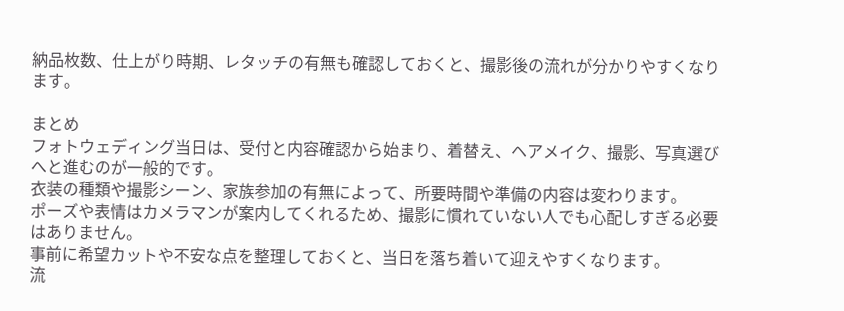納品枚数、仕上がり時期、レタッチの有無も確認しておくと、撮影後の流れが分かりやすくなります。

まとめ
フォトウェディング当日は、受付と内容確認から始まり、着替え、ヘアメイク、撮影、写真選びへと進むのが一般的です。
衣装の種類や撮影シーン、家族参加の有無によって、所要時間や準備の内容は変わります。
ポーズや表情はカメラマンが案内してくれるため、撮影に慣れていない人でも心配しすぎる必要はありません。
事前に希望カットや不安な点を整理しておくと、当日を落ち着いて迎えやすくなります。
流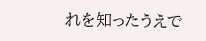れを知ったうえで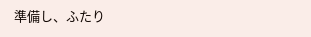準備し、ふたり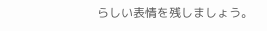らしい表情を残しましょう。